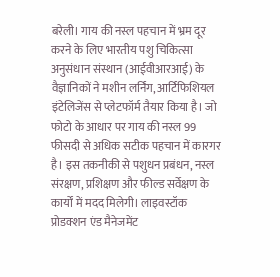बरेली। गाय की नस्ल पहचान में भ्रम दूर करने के लिए भारतीय पशु चिकित्सा अनुसंधान संस्थान (आईवीआरआई) के वैज्ञानिकों ने मशीन लर्निंग, आर्टिफिशियल इंटेलिजेंस से प्लेटफॉर्म तैयार किया है। जो फोटो के आधार पर गाय की नस्ल 99 फीसदी से अधिक सटीक पहचान में कारगर है। इस तकनीकी से पशुधन प्रबंधन, नस्ल संरक्षण, प्रशिक्षण और फील्ड सर्वेक्षण के कार्यों में मदद मिलेगी। लाइवस्टॉक प्रोडक्शन एंड मैनेजमेंट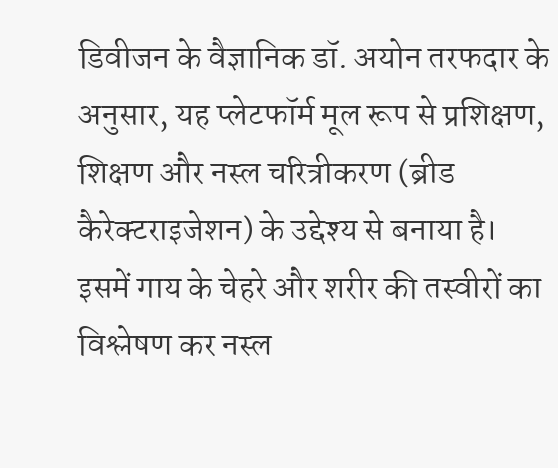डिवीजन के वैज्ञानिक डॉ. अयोन तरफदार के अनुसार, यह प्लेटफॉर्म मूल रूप से प्रशिक्षण, शिक्षण और नस्ल चरित्रीकरण (ब्रीड कैरेक्टराइजेशन) के उद्देश्य से बनाया है। इसमें गाय के चेहरे और शरीर की तस्वीरों का विश्लेषण कर नस्ल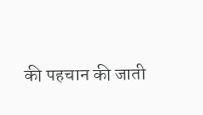की पहचान की जाती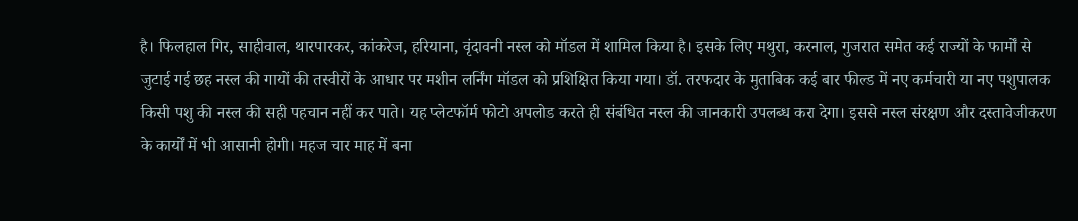है। फिलहाल गिर, साहीवाल, थारपारकर, कांकरेज, हरियाना, वृंदावनी नस्ल को मॉडल में शामिल किया है। इसके लिए मथुरा, करनाल, गुजरात समेत कई राज्यों के फार्मों से जुटाई गई छह नस्ल की गायों की तस्वीरों के आधार पर मशीन लर्निंग मॉडल को प्रशिक्षित किया गया। डॉ. तरफदार के मुताबिक कई बार फील्ड में नए कर्मचारी या नए पशुपालक किसी पशु की नस्ल की सही पहचान नहीं कर पाते। यह प्लेटफॉर्म फोटो अपलोड करते ही संबंधित नस्ल की जानकारी उपलब्ध करा देगा। इससे नस्ल संरक्षण और दस्तावेजीकरण के कार्यों में भी आसानी होगी। महज चार माह में बना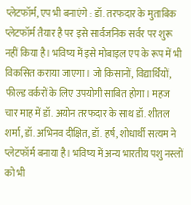प्लेटफॉर्म, एप भी बनाएंगे : डॉ. तरफदार के मुताबिक प्लेटफॉर्म तैयार है पर इसे सार्वजनिक सर्वर पर शुरू नहीं किया है। भविष्य में इसे मोबाइल एप के रूप में भी विकसित कराया जाएगा। जो किसानों, विद्यार्थियों, फील्ड वर्करों के लिए उपयोगी साबित होगा। महज चार माह में डॉ. अयोन तरफदार के साथ डॉ. शीतल शर्मा, डॉ. अभिनव दीक्षित, डॉ. हर्ष, शोधार्थी सत्यम ने प्लेटफॉर्म बनाया है। भविष्य में अन्य भारतीय पशु नस्लों को भी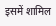इसमें शामिल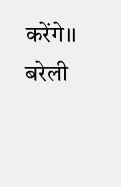करेंगे।।
बरेली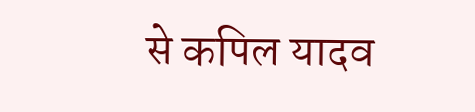से कपिल यादव